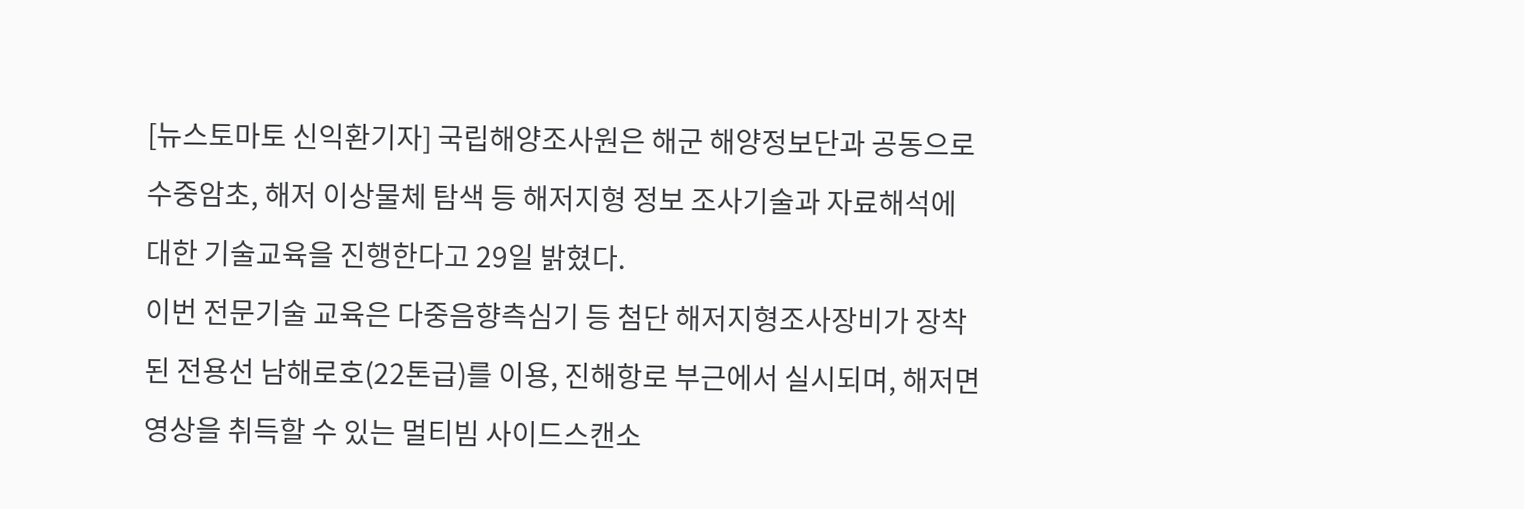[뉴스토마토 신익환기자] 국립해양조사원은 해군 해양정보단과 공동으로 수중암초, 해저 이상물체 탐색 등 해저지형 정보 조사기술과 자료해석에 대한 기술교육을 진행한다고 29일 밝혔다.
이번 전문기술 교육은 다중음향측심기 등 첨단 해저지형조사장비가 장착된 전용선 남해로호(22톤급)를 이용, 진해항로 부근에서 실시되며, 해저면 영상을 취득할 수 있는 멀티빔 사이드스캔소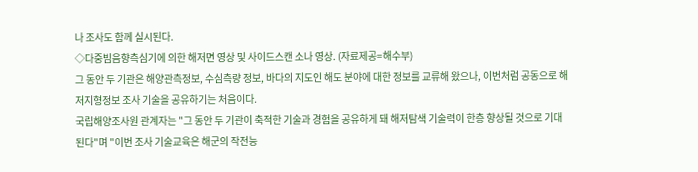나 조사도 함께 실시된다.
◇다중빔음향측심기에 의한 해저면 영상 및 사이드스캔 소나 영상. (자료제공=해수부)
그 동안 두 기관은 해양관측정보, 수심측량 정보, 바다의 지도인 해도 분야에 대한 정보를 교류해 왔으나, 이번처럼 공동으로 해저지형정보 조사 기술을 공유하기는 처음이다.
국립해양조사원 관계자는 "그 동안 두 기관이 축적한 기술과 경험을 공유하게 돼 해저탐색 기술력이 한층 향상될 것으로 기대된다"며 "이번 조사 기술교육은 해군의 작전능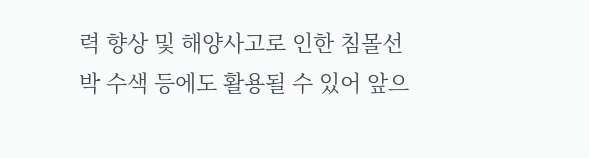력 향상 및 해양사고로 인한 침몰선박 수색 등에도 활용될 수 있어 앞으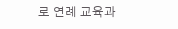로 연례 교육과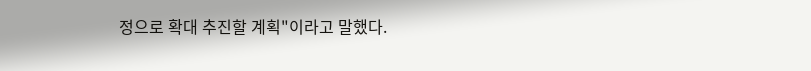정으로 확대 추진할 계획"이라고 말했다.